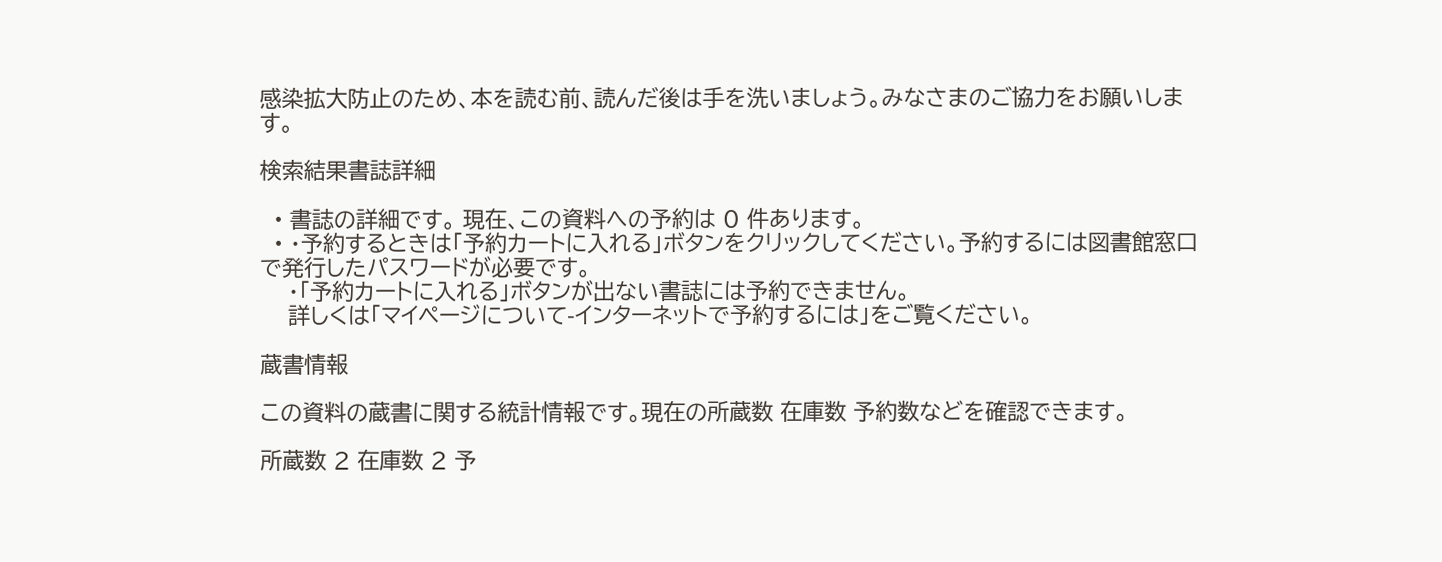感染拡大防止のため、本を読む前、読んだ後は手を洗いましょう。みなさまのご協力をお願いします。

検索結果書誌詳細

  • 書誌の詳細です。 現在、この資料への予約は 0 件あります。
  • ・予約するときは「予約カートに入れる」ボタンをクリックしてください。予約するには図書館窓口で発行したパスワードが必要です。
    ・「予約カートに入れる」ボタンが出ない書誌には予約できません。
    詳しくは「マイページについて-インターネットで予約するには」をご覧ください。

蔵書情報

この資料の蔵書に関する統計情報です。現在の所蔵数 在庫数 予約数などを確認できます。

所蔵数 2 在庫数 2 予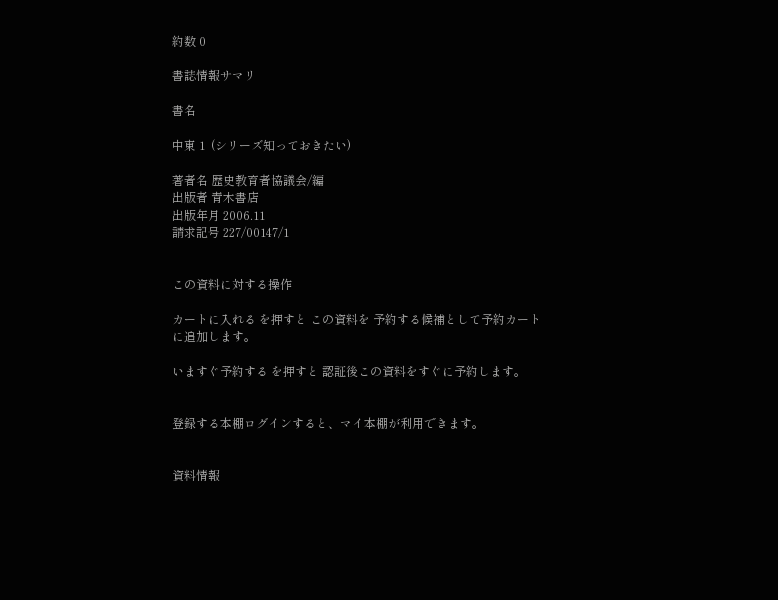約数 0

書誌情報サマリ

書名

中東 1  (シリーズ知っておきたい)

著者名 歴史教育者協議会/編
出版者 青木書店
出版年月 2006.11
請求記号 227/00147/1


この資料に対する操作

カートに入れる を押すと この資料を 予約する候補として予約カートに追加します。

いますぐ予約する を押すと 認証後この資料をすぐに予約します。


登録する本棚ログインすると、マイ本棚が利用できます。


資料情報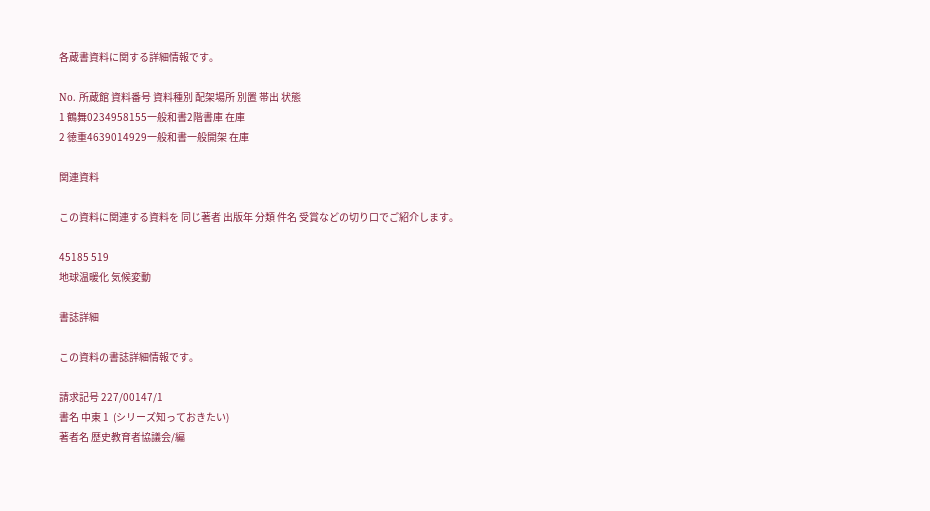各蔵書資料に関する詳細情報です。

No. 所蔵館 資料番号 資料種別 配架場所 別置 帯出 状態
1 鶴舞0234958155一般和書2階書庫 在庫
2 徳重4639014929一般和書一般開架 在庫

関連資料

この資料に関連する資料を 同じ著者 出版年 分類 件名 受賞などの切り口でご紹介します。

45185 519
地球温暖化 気候変動

書誌詳細

この資料の書誌詳細情報です。

請求記号 227/00147/1
書名 中東 1  (シリーズ知っておきたい)
著者名 歴史教育者協議会/編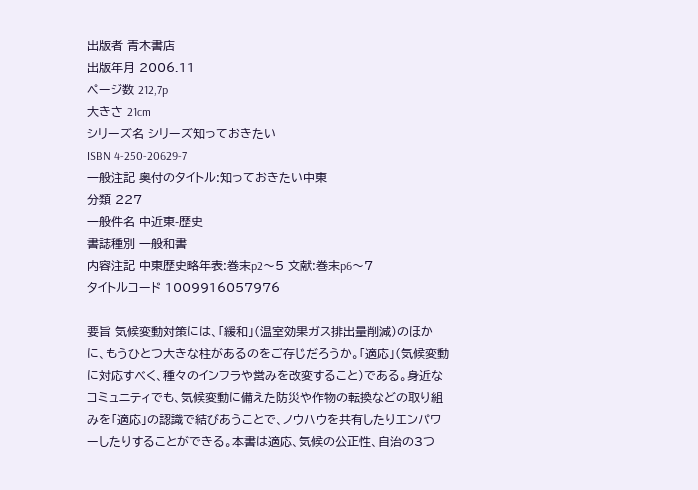出版者 青木書店
出版年月 2006.11
ページ数 212,7p
大きさ 21cm
シリーズ名 シリーズ知っておきたい
ISBN 4-250-20629-7
一般注記 奥付のタイトル:知っておきたい中東
分類 227
一般件名 中近東-歴史
書誌種別 一般和書
内容注記 中東歴史略年表:巻末p2〜5 文献:巻末p6〜7
タイトルコード 1009916057976

要旨 気候変動対策には、「緩和」(温室効果ガス排出量削減)のほかに、もうひとつ大きな柱があるのをご存じだろうか。「適応」(気候変動に対応すべく、種々のインフラや営みを改変すること)である。身近なコミュニティでも、気候変動に備えた防災や作物の転換などの取り組みを「適応」の認識で結びあうことで、ノウハウを共有したりエンパワーしたりすることができる。本書は適応、気候の公正性、自治の3つ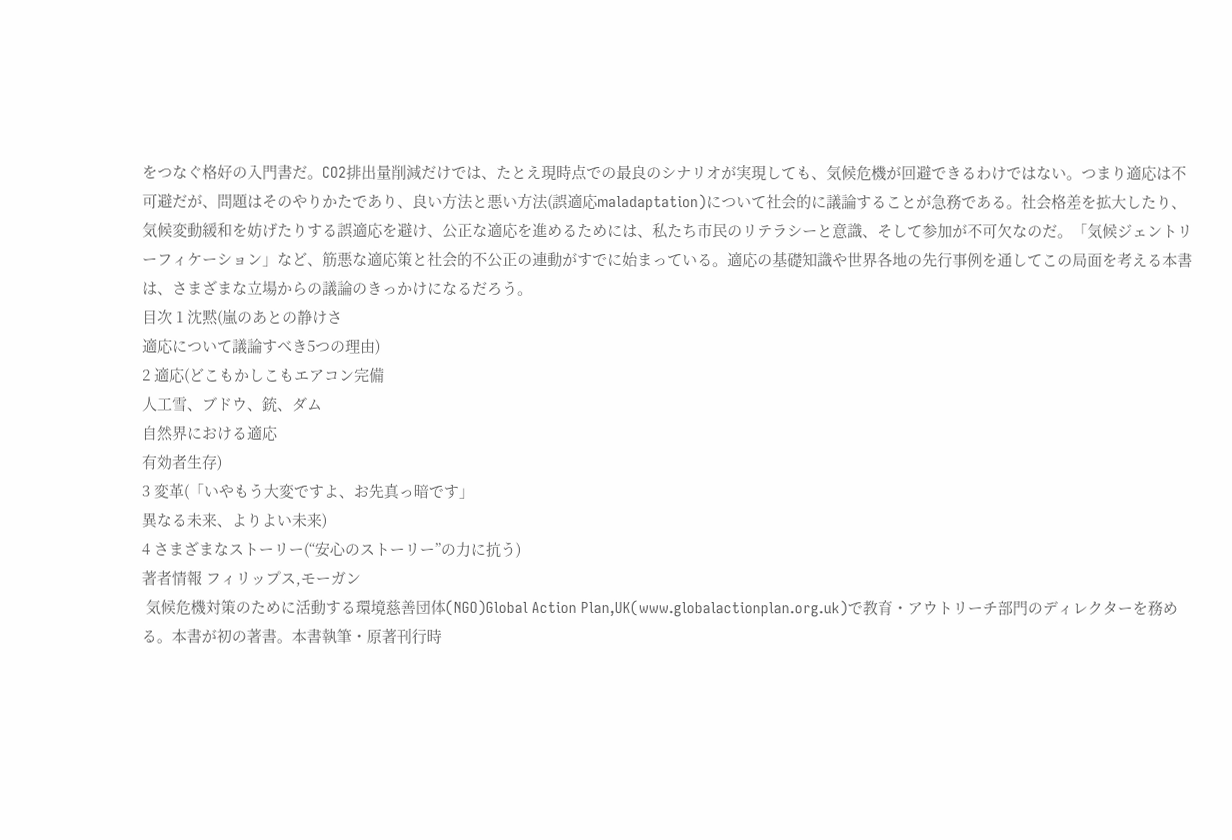をつなぐ格好の入門書だ。CO2排出量削減だけでは、たとえ現時点での最良のシナリオが実現しても、気候危機が回避できるわけではない。つまり適応は不可避だが、問題はそのやりかたであり、良い方法と悪い方法(誤適応maladaptation)について社会的に議論することが急務である。社会格差を拡大したり、気候変動緩和を妨げたりする誤適応を避け、公正な適応を進めるためには、私たち市民のリテラシーと意識、そして参加が不可欠なのだ。「気候ジェントリーフィケーション」など、筋悪な適応策と社会的不公正の連動がすでに始まっている。適応の基礎知識や世界各地の先行事例を通してこの局面を考える本書は、さまざまな立場からの議論のきっかけになるだろう。
目次 1 沈黙(嵐のあとの静けさ
適応について議論すべき5つの理由)
2 適応(どこもかしこもエアコン完備
人工雪、ブドウ、銃、ダム
自然界における適応
有効者生存)
3 変革(「いやもう大変ですよ、お先真っ暗です」
異なる未来、よりよい未来)
4 さまざまなストーリー(“安心のストーリー”の力に抗う)
著者情報 フィリップス,モーガン
 気候危機対策のために活動する環境慈善団体(NGO)Global Action Plan,UK(www.globalactionplan.org.uk)で教育・アウトリーチ部門のディレクターを務める。本書が初の著書。本書執筆・原著刊行時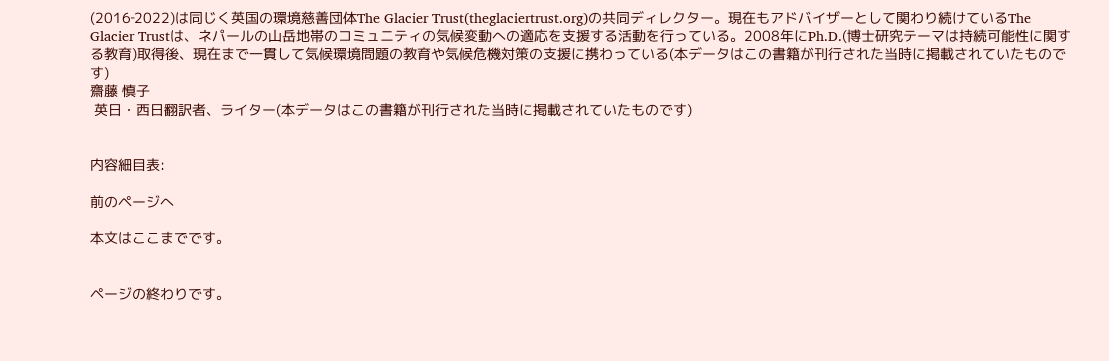(2016‐2022)は同じく英国の環境慈善団体The Glacier Trust(theglaciertrust.org)の共同ディレクター。現在もアドバイザーとして関わり続けているThe Glacier Trustは、ネパールの山岳地帯のコミュニティの気候変動への適応を支援する活動を行っている。2008年にPh.D.(博士研究テーマは持続可能性に関する教育)取得後、現在まで一貫して気候環境問題の教育や気候危機対策の支援に携わっている(本データはこの書籍が刊行された当時に掲載されていたものです)
齋藤 慎子
 英日・西日翻訳者、ライター(本データはこの書籍が刊行された当時に掲載されていたものです)


内容細目表:

前のページへ

本文はここまでです。


ページの終わりです。